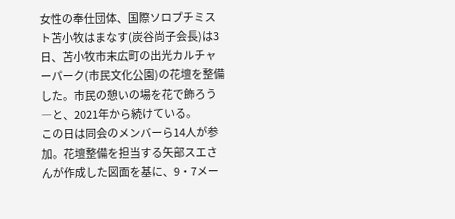女性の奉仕団体、国際ソロプチミスト苫小牧はまなす(炭谷尚子会長)は3日、苫小牧市末広町の出光カルチャーパーク(市民文化公園)の花壇を整備した。市民の憩いの場を花で飾ろう―と、2021年から続けている。
この日は同会のメンバーら14人が参加。花壇整備を担当する矢部スエさんが作成した図面を基に、9・7メー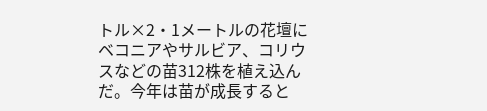トル×2・1メートルの花壇にベコニアやサルビア、コリウスなどの苗312株を植え込んだ。今年は苗が成長すると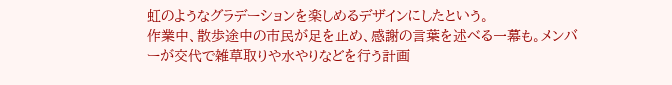虹のようなグラデーションを楽しめるデザインにしたという。
作業中、散歩途中の市民が足を止め、感謝の言葉を述べる一幕も。メンバーが交代で雑草取りや水やりなどを行う計画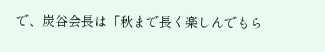で、炭谷会長は「秋まで長く楽しんでもら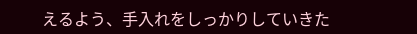えるよう、手入れをしっかりしていきた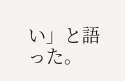い」と語った。